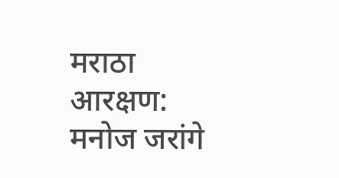मराठा आरक्षण: मनोज जरांगे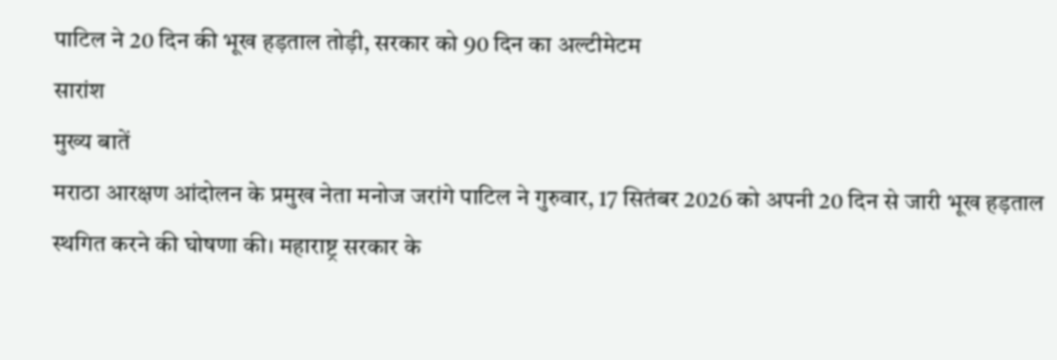पाटिल ने 20 दिन की भूख हड़ताल तोड़ी, सरकार को 90 दिन का अल्टीमेटम
सारांश
मुख्य बातें
मराठा आरक्षण आंदोलन के प्रमुख नेता मनोज जरांगे पाटिल ने गुरुवार, 17 सितंबर 2026 को अपनी 20 दिन से जारी भूख हड़ताल स्थगित करने की घोषणा की। महाराष्ट्र सरकार के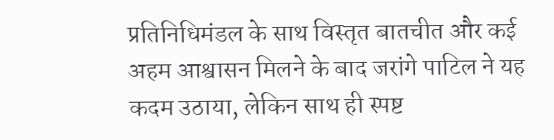प्रतिनिधिमंडल के साथ विस्तृत बातचीत और कई अहम आश्वासन मिलने के बाद जरांगे पाटिल ने यह कदम उठाया, लेकिन साथ ही स्पष्ट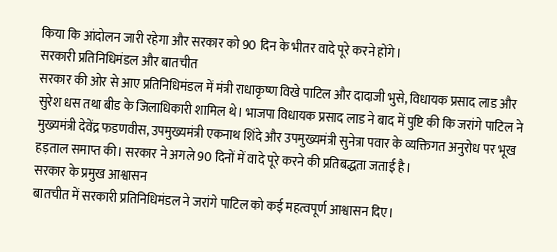किया कि आंदोलन जारी रहेगा और सरकार को 90 दिन के भीतर वादे पूरे करने होंगे।
सरकारी प्रतिनिधिमंडल और बातचीत
सरकार की ओर से आए प्रतिनिधिमंडल में मंत्री राधाकृष्ण विखे पाटिल और दादाजी भुसे, विधायक प्रसाद लाड और सुरेश धस तथा बीड के जिलाधिकारी शामिल थे। भाजपा विधायक प्रसाद लाड ने बाद में पुष्टि की कि जरांगे पाटिल ने मुख्यमंत्री देवेंद्र फडणवीस, उपमुख्यमंत्री एकनाथ शिंदे और उपमुख्यमंत्री सुनेत्रा पवार के व्यक्तिगत अनुरोध पर भूख हड़ताल समाप्त की। सरकार ने अगले 90 दिनों में वादे पूरे करने की प्रतिबद्धता जताई है।
सरकार के प्रमुख आश्वासन
बातचीत में सरकारी प्रतिनिधिमंडल ने जरांगे पाटिल को कई महत्वपूर्ण आश्वासन दिए।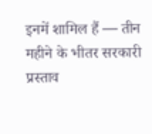इनमें शामिल हैं — तीन महीने के भीतर सरकारी प्रस्ताव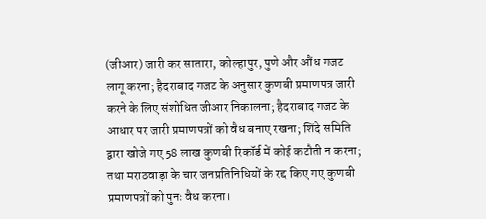(जीआर) जारी कर सातारा, कोल्हापुर, पुणे और औंध गजट लागू करना; हैदराबाद गजट के अनुसार कुणबी प्रमाणपत्र जारी करने के लिए संशोधित जीआर निकालना; हैदराबाद गजट के आधार पर जारी प्रमाणपत्रों को वैध बनाए रखना; शिंदे समिति द्वारा खोजे गए 58 लाख कुणबी रिकॉर्ड में कोई कटौती न करना; तथा मराठवाड़ा के चार जनप्रतिनिधियों के रद्द किए गए कुणबी प्रमाणपत्रों को पुनः वैध करना।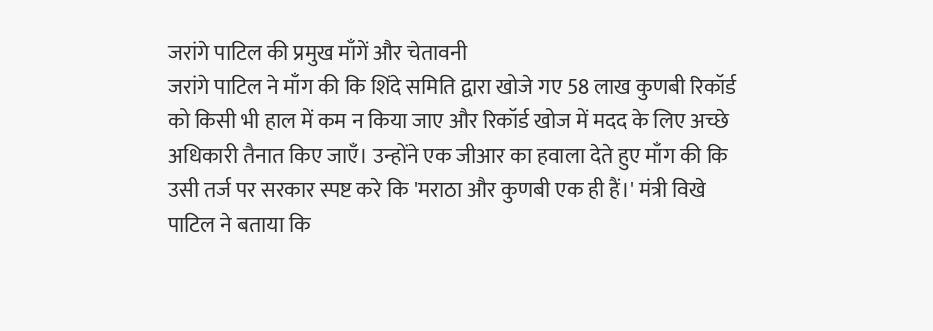जरांगे पाटिल की प्रमुख माँगें और चेतावनी
जरांगे पाटिल ने माँग की कि शिंदे समिति द्वारा खोजे गए 58 लाख कुणबी रिकॉर्ड को किसी भी हाल में कम न किया जाए और रिकॉर्ड खोज में मदद के लिए अच्छे अधिकारी तैनात किए जाएँ। उन्होंने एक जीआर का हवाला देते हुए माँग की कि उसी तर्ज पर सरकार स्पष्ट करे कि 'मराठा और कुणबी एक ही हैं।' मंत्री विखे पाटिल ने बताया कि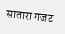सातारा गजट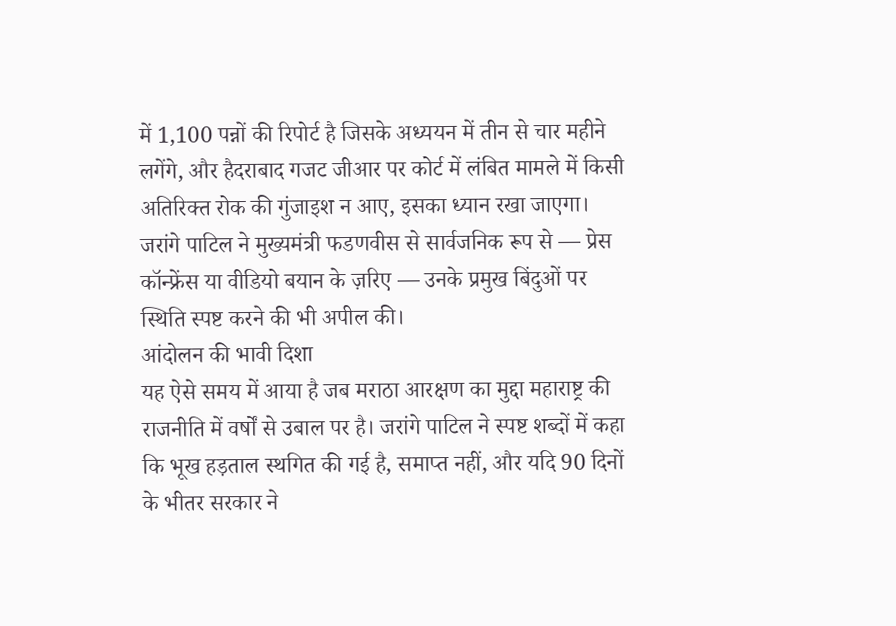में 1,100 पन्नों की रिपोर्ट है जिसके अध्ययन में तीन से चार महीने लगेंगे, और हैदराबाद गजट जीआर पर कोर्ट में लंबित मामले में किसी अतिरिक्त रोक की गुंजाइश न आए, इसका ध्यान रखा जाएगा।
जरांगे पाटिल ने मुख्यमंत्री फडणवीस से सार्वजनिक रूप से — प्रेस कॉन्फ्रेंस या वीडियो बयान के ज़रिए — उनके प्रमुख बिंदुओं पर स्थिति स्पष्ट करने की भी अपील की।
आंदोलन की भावी दिशा
यह ऐसे समय में आया है जब मराठा आरक्षण का मुद्दा महाराष्ट्र की राजनीति में वर्षों से उबाल पर है। जरांगे पाटिल ने स्पष्ट शब्दों में कहा कि भूख हड़ताल स्थगित की गई है, समाप्त नहीं, और यदि 90 दिनों के भीतर सरकार ने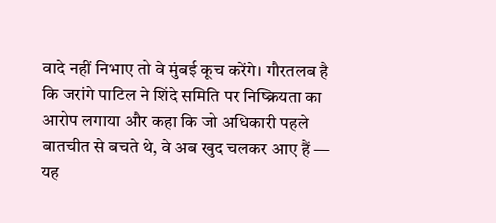वादे नहीं निभाए तो वे मुंबई कूच करेंगे। गौरतलब है कि जरांगे पाटिल ने शिंदे समिति पर निष्क्रियता का आरोप लगाया और कहा कि जो अधिकारी पहले बातचीत से बचते थे, वे अब खुद चलकर आए हैं — यह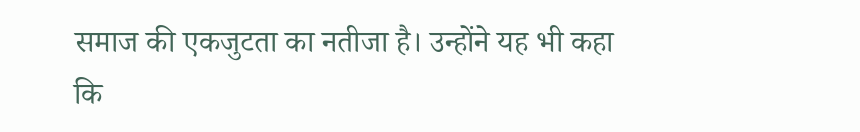समाज की एकजुटता का नतीजा है। उन्होंने यह भी कहा कि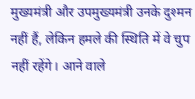मुख्यमंत्री और उपमुख्यमंत्री उनके दुश्मन नहीं हैं, लेकिन हमले की स्थिति में वे चुप नहीं रहेंगे। आने वाले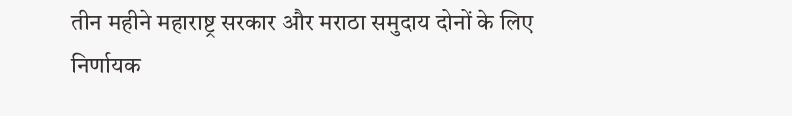तीन महीने महाराष्ट्र सरकार और मराठा समुदाय दोनों के लिए निर्णायक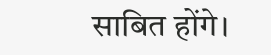साबित होंगे।